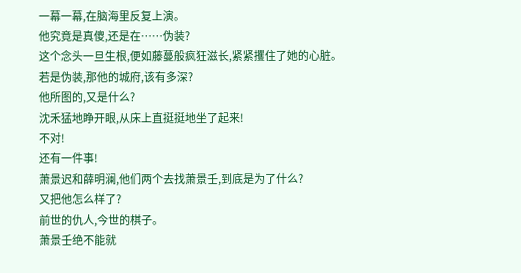一幕一幕,在脑海里反复上演。
他究竟是真傻,还是在……伪装?
这个念头一旦生根,便如藤蔓般疯狂滋长,紧紧攫住了她的心脏。
若是伪装,那他的城府,该有多深?
他所图的,又是什么?
沈禾猛地睁开眼,从床上直挺挺地坐了起来!
不对!
还有一件事!
萧景迟和薛明澜,他们两个去找萧景壬,到底是为了什么?
又把他怎么样了?
前世的仇人,今世的棋子。
萧景壬绝不能就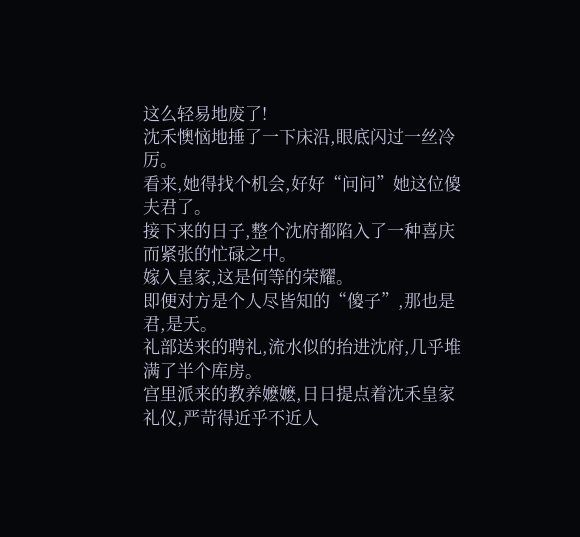这么轻易地废了!
沈禾懊恼地捶了一下床沿,眼底闪过一丝冷厉。
看来,她得找个机会,好好“问问”她这位傻夫君了。
接下来的日子,整个沈府都陷入了一种喜庆而紧张的忙碌之中。
嫁入皇家,这是何等的荣耀。
即便对方是个人尽皆知的“傻子”,那也是君,是天。
礼部送来的聘礼,流水似的抬进沈府,几乎堆满了半个库房。
宫里派来的教养嬷嬷,日日提点着沈禾皇家礼仪,严苛得近乎不近人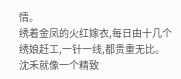情。
绣着金凤的火红嫁衣,每日由十几个绣娘赶工,一针一线,都贵重无比。
沈禾就像一个精致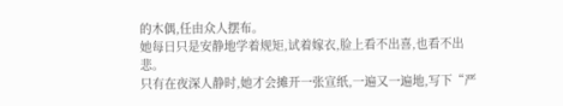的木偶,任由众人摆布。
她每日只是安静地学着规矩,试着嫁衣,脸上看不出喜,也看不出悲。
只有在夜深人静时,她才会摊开一张宣纸,一遍又一遍地,写下“严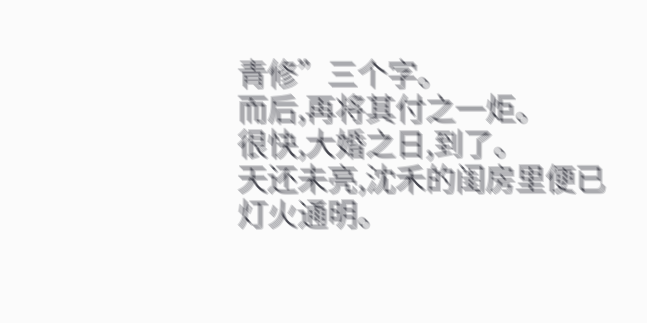青修”三个字。
而后,再将其付之一炬。
很快,大婚之日,到了。
天还未亮,沈禾的闺房里便已灯火通明。